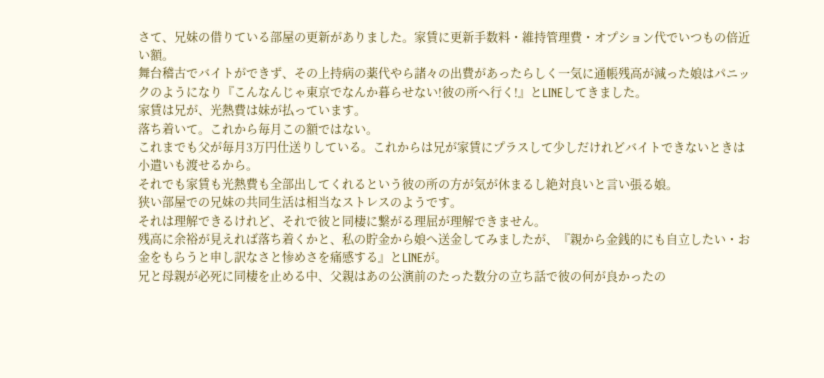さて、兄妹の借りている部屋の更新がありました。家賃に更新手数料・維持管理費・オプション代でいつもの倍近い額。
舞台稽古でバイトができず、その上持病の薬代やら諸々の出費があったらしく一気に通帳残高が減った娘はパニックのようになり『こんなんじゃ東京でなんか暮らせない!彼の所へ行く!』とLINEしてきました。
家賃は兄が、光熱費は妹が払っています。
落ち着いて。これから毎月この額ではない。
これまでも父が毎月3万円仕送りしている。これからは兄が家賃にプラスして少しだけれどバイトできないときは小遣いも渡せるから。
それでも家賃も光熱費も全部出してくれるという彼の所の方が気が休まるし絶対良いと言い張る娘。
狭い部屋での兄妹の共同生活は相当なストレスのようです。
それは理解できるけれど、それで彼と同棲に繋がる理屈が理解できません。
残高に余裕が見えれば落ち着くかと、私の貯金から娘へ送金してみましたが、『親から金銭的にも自立したい・お金をもらうと申し訳なさと惨めさを痛感する』とLINEが。
兄と母親が必死に同棲を止める中、父親はあの公演前のたった数分の立ち話で彼の何が良かったの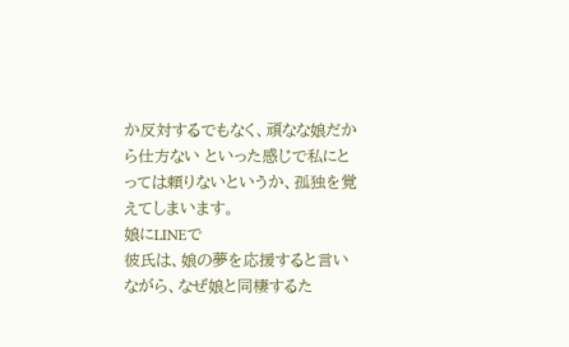か反対するでもなく、頑なな娘だから仕方ない といった感じで私にとっては頼りないというか、孤独を覚えてしまいます。
娘にLINEで
彼氏は、娘の夢を応援すると言いながら、なぜ娘と同棲するた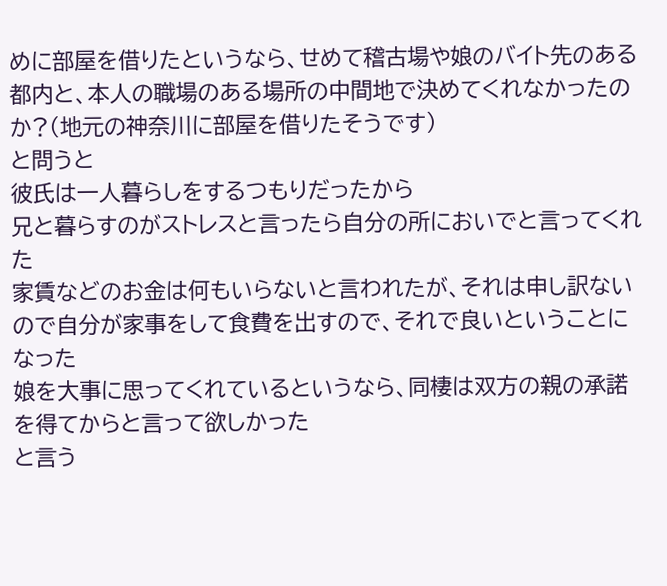めに部屋を借りたというなら、せめて稽古場や娘のバイト先のある都内と、本人の職場のある場所の中間地で決めてくれなかったのか?(地元の神奈川に部屋を借りたそうです)
と問うと
彼氏は一人暮らしをするつもりだったから
兄と暮らすのがストレスと言ったら自分の所においでと言ってくれた
家賃などのお金は何もいらないと言われたが、それは申し訳ないので自分が家事をして食費を出すので、それで良いということになった
娘を大事に思ってくれているというなら、同棲は双方の親の承諾を得てからと言って欲しかった
と言う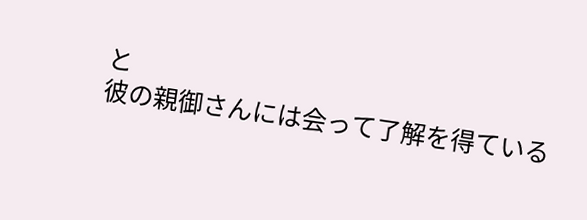と
彼の親御さんには会って了解を得ている